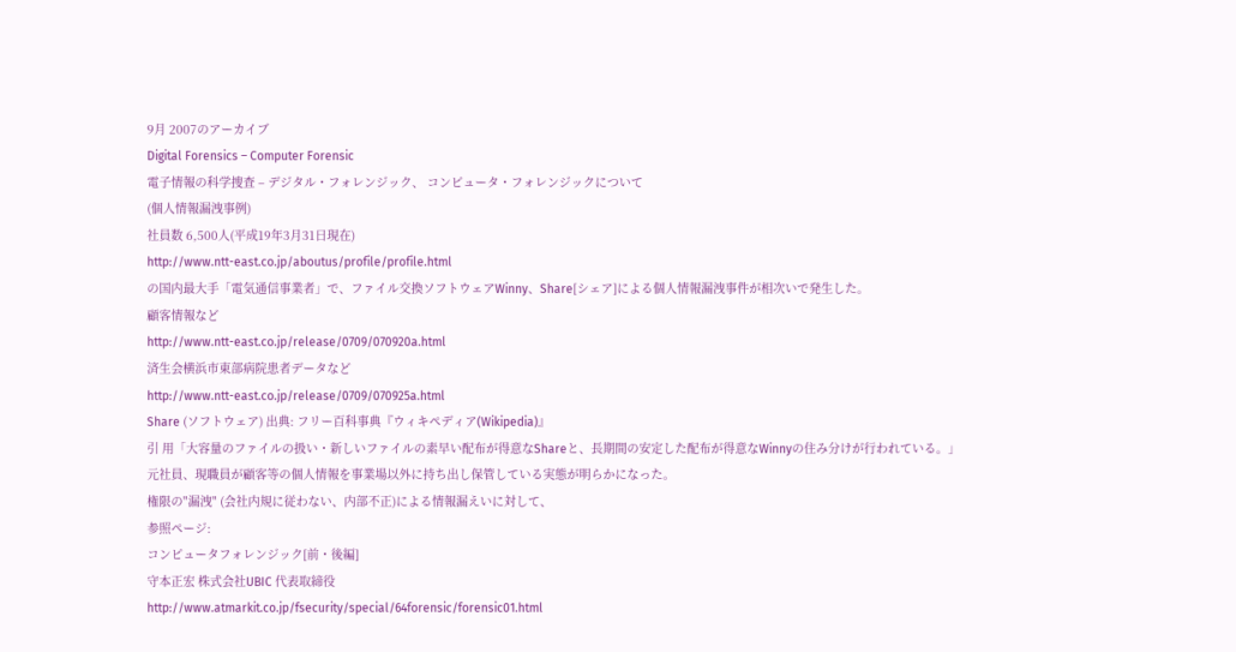9月 2007のアーカイブ
Digital Forensics – Computer Forensic
電子情報の科学捜査 – デジタル・フォレンジック、 コンピュータ・フォレンジックについて
(個人情報漏洩事例)
社員数 6,500人(平成19年3月31日現在)
http://www.ntt-east.co.jp/aboutus/profile/profile.html
の国内最大手「電気通信事業者」で、ファイル交換ソフトウェアWinny、Share[シェア]による個人情報漏洩事件が相次いで発生した。
顧客情報など
http://www.ntt-east.co.jp/release/0709/070920a.html
済生会横浜市東部病院患者データなど
http://www.ntt-east.co.jp/release/0709/070925a.html
Share (ソフトウェア) 出典: フリー百科事典『ウィキペディア(Wikipedia)』
引 用「大容量のファイルの扱い・新しいファイルの素早い配布が得意なShareと、長期間の安定した配布が得意なWinnyの住み分けが行われている。」
元社員、現職員が顧客等の個人情報を事業場以外に持ち出し保管している実態が明らかになった。
権限の"漏洩" (会社内規に従わない、内部不正)による情報漏えいに対して、
参照ページ:
コンピュータフォレンジック[前・後編]
守本正宏 株式会社UBIC 代表取締役
http://www.atmarkit.co.jp/fsecurity/special/64forensic/forensic01.html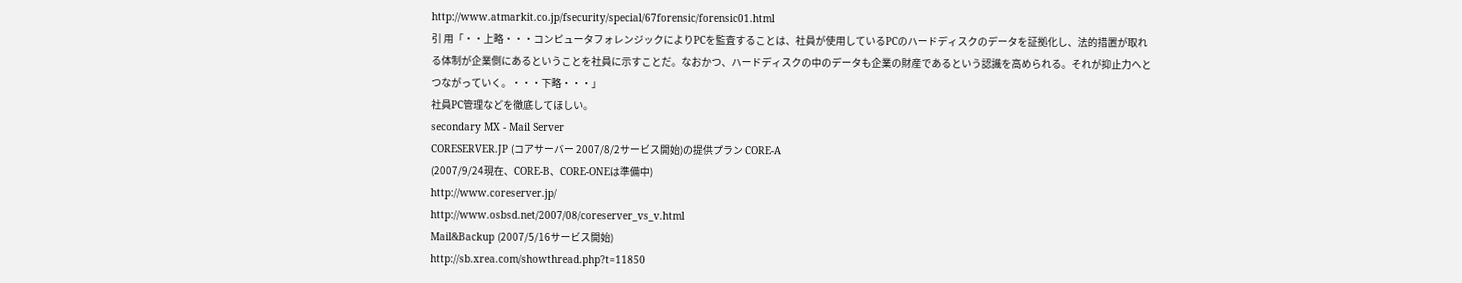http://www.atmarkit.co.jp/fsecurity/special/67forensic/forensic01.html
引 用「・・上略・・・コンピュータフォレンジックによりPCを監査することは、社員が使用しているPCのハードディスクのデータを証拠化し、法的措置が取れる体制が企業側にあるということを社員に示すことだ。なおかつ、ハードディスクの中のデータも企業の財産であるという認識を高められる。それが抑止力へとつながっていく。・・・下略・・・」
社員PC管理などを徹底してほしい。
secondary MX - Mail Server
CORESERVER.JP (コアサーバー 2007/8/2サービス開始)の提供プラン CORE-A
(2007/9/24現在、CORE-B、CORE-ONEは準備中)
http://www.coreserver.jp/
http://www.osbsd.net/2007/08/coreserver_vs_v.html
Mail&Backup (2007/5/16サービス開始)
http://sb.xrea.com/showthread.php?t=11850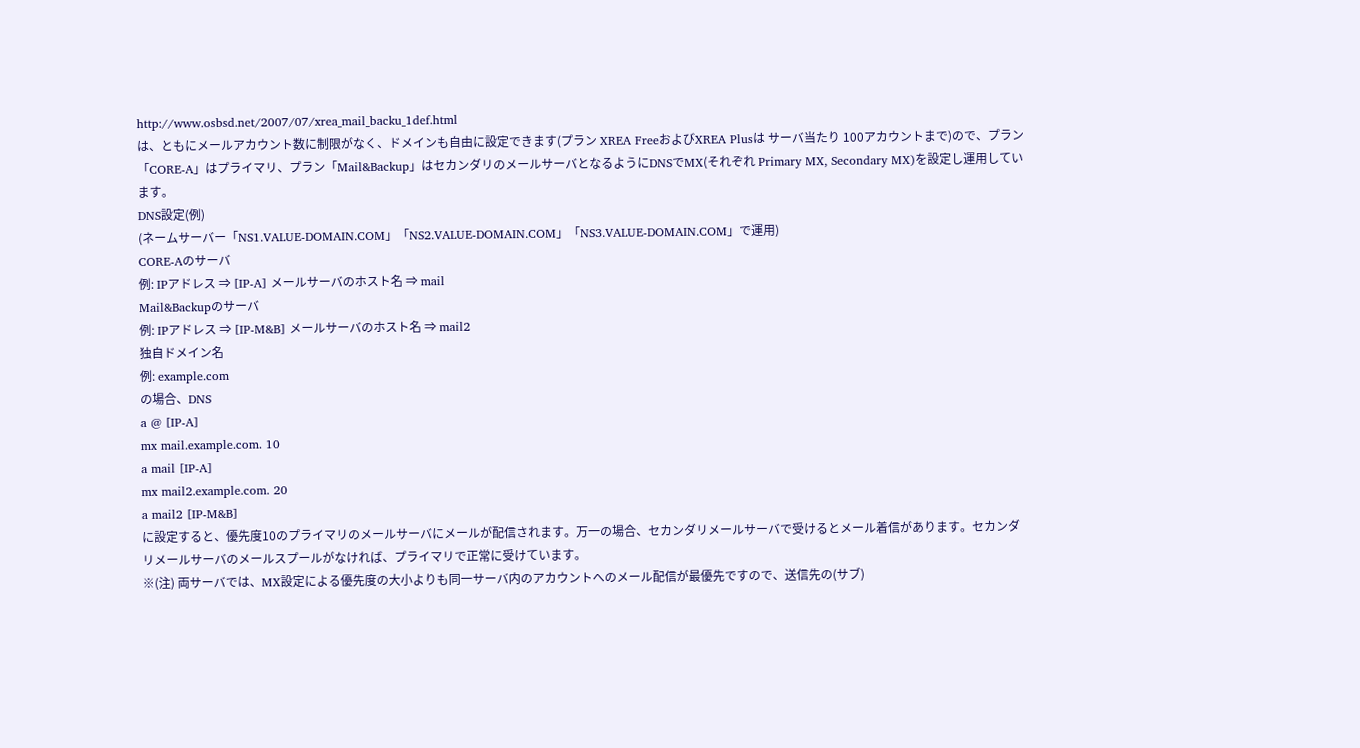http://www.osbsd.net/2007/07/xrea_mail_backu_1def.html
は、ともにメールアカウント数に制限がなく、ドメインも自由に設定できます(プラン XREA FreeおよびXREA Plusは サーバ当たり 100アカウントまで)ので、プラン「CORE-A」はプライマリ、プラン「Mail&Backup」はセカンダリのメールサーバとなるようにDNSでMX(それぞれ Primary MX, Secondary MX)を設定し運用しています。
DNS設定(例)
(ネームサーバー「NS1.VALUE-DOMAIN.COM」「NS2.VALUE-DOMAIN.COM」「NS3.VALUE-DOMAIN.COM」で運用)
CORE-Aのサーバ
例: IPアドレス ⇒ [IP-A] メールサーバのホスト名 ⇒ mail
Mail&Backupのサーバ
例: IPアドレス ⇒ [IP-M&B] メールサーバのホスト名 ⇒ mail2
独自ドメイン名
例: example.com
の場合、DNS
a @ [IP-A]
mx mail.example.com. 10
a mail [IP-A]
mx mail2.example.com. 20
a mail2 [IP-M&B]
に設定すると、優先度10のプライマリのメールサーバにメールが配信されます。万一の場合、セカンダリメールサーバで受けるとメール着信があります。セカンダリメールサーバのメールスプールがなければ、プライマリで正常に受けています。
※(注) 両サーバでは、MX設定による優先度の大小よりも同一サーバ内のアカウントへのメール配信が最優先ですので、送信先の(サブ)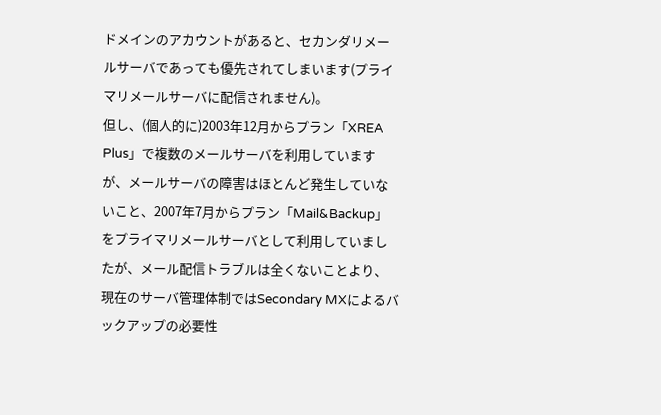ドメインのアカウントがあると、セカンダリメールサーバであっても優先されてしまいます(プライマリメールサーバに配信されません)。
但し、(個人的に)2003年12月からプラン「XREA Plus」で複数のメールサーバを利用していますが、メールサーバの障害はほとんど発生していないこと、2007年7月からプラン「Mail&Backup」をプライマリメールサーバとして利用していましたが、メール配信トラブルは全くないことより、現在のサーバ管理体制ではSecondary MXによるバックアップの必要性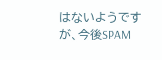はないようですが、今後SPAM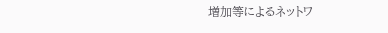増加等によるネットワ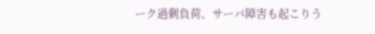ーク過剰負荷、サーバ障害も起こりう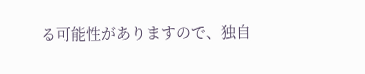る可能性がありますので、独自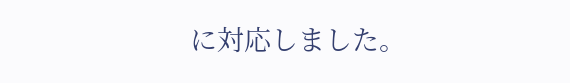に対応しました。